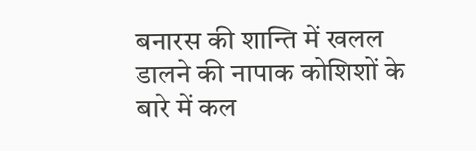बनारस की शान्ति में खलल डालने की नापाक कोशिशों के बारे में कल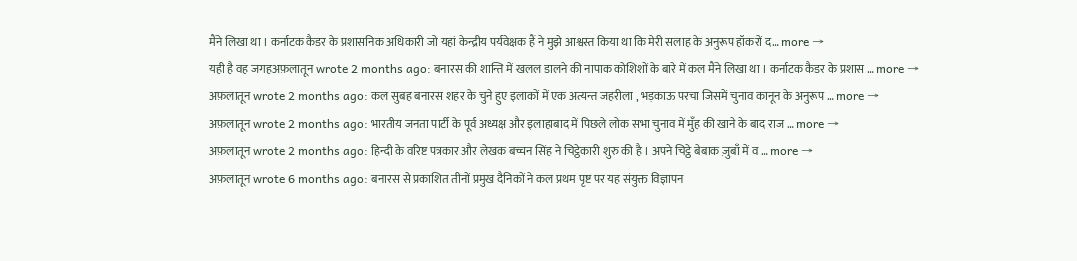मैंने लिखा था । कर्नाटक कैडर के प्रशासनिक अधिकारी जो यहां केन्द्रीय पर्यवेक्षक हैं ने मुझे आश्वस्त किया था कि मेरी सलाह के अनुरूप हॉकरों द… more →
यही है वह जगहअफ़लातून wrote 2 months ago: बनारस की शान्ति में खलल डालने की नापाक कोशिशों के बारे में कल मैंने लिखा था । कर्नाटक कैडर के प्रशास … more →
अफ़लातून wrote 2 months ago: कल सुबह बनारस शहर के चुने हुए इलाकों में एक अत्यन्त जहरीला , भड़काऊ परचा जिसमें चुनाव कानून के अनुरूप … more →
अफ़लातून wrote 2 months ago: भारतीय जनता पार्टी के पूर्व अध्यक्ष और इलाहाबाद में पिछले लोक सभा चुनाव में मुँह की खाने के बाद राज … more →
अफ़लातून wrote 2 months ago: हिन्दी के वरिष्ट पत्रकार और लेखक बच्चन सिंह ने चिट्ठेकारी शुरु की है । अपने चिट्ठे बेबाक ज़ुबाँ में व … more →
अफ़लातून wrote 6 months ago: बनारस से प्रकाशित तीनों प्रमुख दैनिकों ने कल प्रथम पृष्ट पर यह संयुक्त विज्ञापन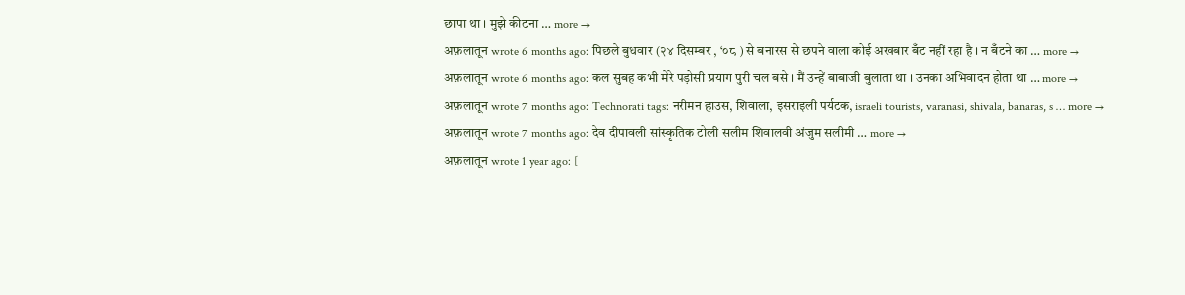छापा था । मुझे कीटना … more →
अफ़लातून wrote 6 months ago: पिछले बुधवार (२४ दिसम्बर , ‘०८ ) से बनारस से छपने वाला कोई अखबार बँट नहीं रहा है । न बँटने का … more →
अफ़लातून wrote 6 months ago: कल सुबह कभी मेरे पड़ोसी प्रयाग पुरी चल बसे । मैं उन्हें बाबाजी बुलाता था । उनका अभिवादन होता था … more →
अफ़लातून wrote 7 months ago: Technorati tags: नरीमन हाउस, शिवाला, इसराइली पर्यटक, israeli tourists, varanasi, shivala, banaras, s … more →
अफ़लातून wrote 7 months ago: देव दीपावली सांस्कृतिक टोली सलीम शिवालवी अंजुम सलीमी … more →
अफ़लातून wrote 1 year ago: [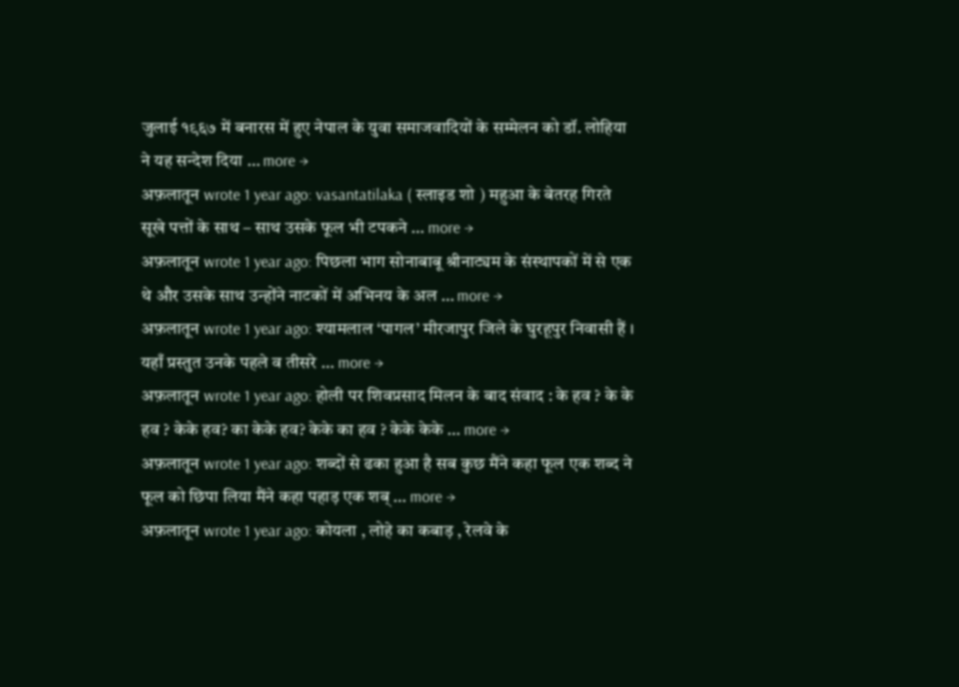जुलाई १९६७ में बनारस में हुए नेपाल के युवा समाजवादियों के सम्मेलन को डॉ. लोहिया ने यह सन्देश दिया … more →
अफ़लातून wrote 1 year ago: vasantatilaka ( स्लाइड शो ) महुआ के बेतरह गिरते सूखे पत्तों के साथ – साथ उसके फूल भी टपकने … more →
अफ़लातून wrote 1 year ago: पिछला भाग सोनाबाबू श्रीनाट्यम के संस्थापकों में से एक थे और उसके साथ उन्होंने नाटकों में अभिनय के अल … more →
अफ़लातून wrote 1 year ago: श्यामलाल ‘पागल’ मीरजापुर जिले के घुरहूपुर निवासी हैं । यहाँ प्रस्तुत उनके पहले व तीसरे … more →
अफ़लातून wrote 1 year ago: होली पर शिवप्रसाद मिलन के बाद संवाद : के हव ? के के हव ? केके हव? का केके हव? केके का हव ? केके केके … more →
अफ़लातून wrote 1 year ago: शब्दों से ढका हुआ है सब कुछ मैंने कहा फूल एक शब्द ने फूल को छिपा लिया मैंने कहा पहाड़ एक शब् … more →
अफ़लातून wrote 1 year ago: कोयला , लोहे का कबाड़ , रेलवे के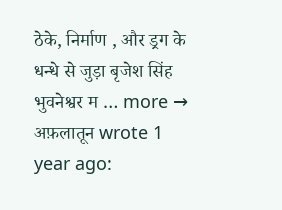ठेके, निर्माण , और ड्रग के धन्धे से जुड़ा बृजेश सिंह भुवनेश्वर म … more →
अफ़लातून wrote 1 year ago: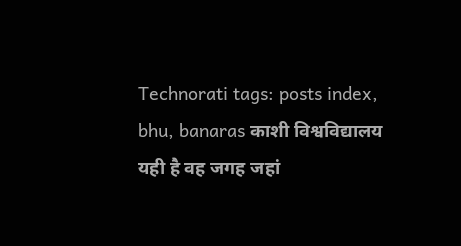Technorati tags: posts index, bhu, banaras काशी विश्वविद्यालय यही है वह जगह जहां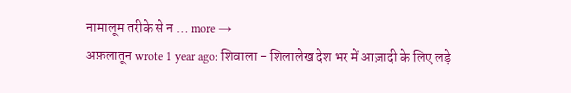नामालूम तरीके से न … more →
अफ़लातून wrote 1 year ago: शिवाला - शिलालेख देश भर में आज़ादी के लिए लड़े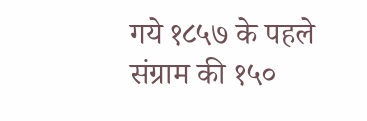गये १८५७ के पहले संग्राम की १५०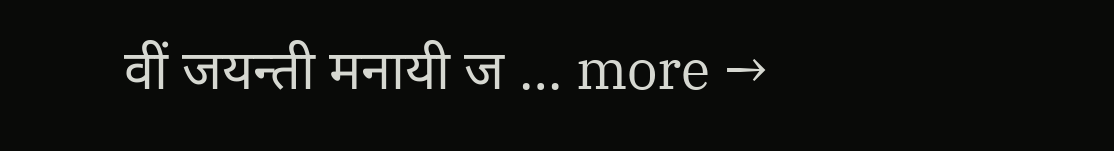वीं जयन्ती मनायी ज … more →